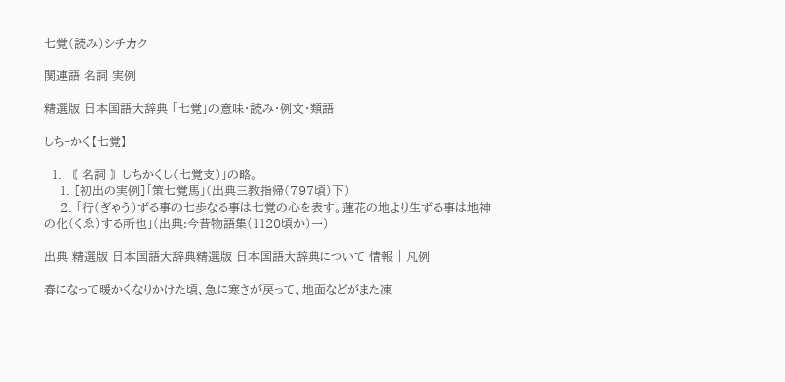七覚(読み)シチカク

関連語 名詞 実例

精選版 日本国語大辞典 「七覚」の意味・読み・例文・類語

しち‐かく【七覚】

  1. 〘 名詞 〙しちかくし(七覚支)」の略。
    1. [初出の実例]「策七覚馬」(出典三教指帰(797頃)下)
    2. 「行(ぎゃう)ずる事の七歩なる事は七覚の心を表す。蓮花の地より生ずる事は地神の化(くゑ)する所也」(出典:今昔物語集(1120頃か)一)

出典 精選版 日本国語大辞典精選版 日本国語大辞典について 情報 | 凡例

春になって暖かくなりかけた頃、急に寒さが戻って、地面などがまた凍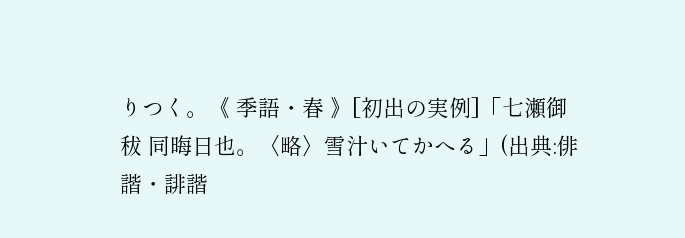りつく。《 季語・春 》[初出の実例]「七瀬御秡 同晦日也。〈略〉雪汁いてかへる」(出典:俳諧・誹諧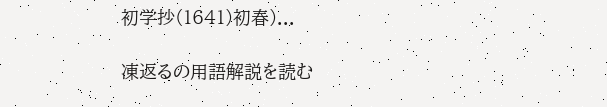初学抄(1641)初春)...

凍返るの用語解説を読む